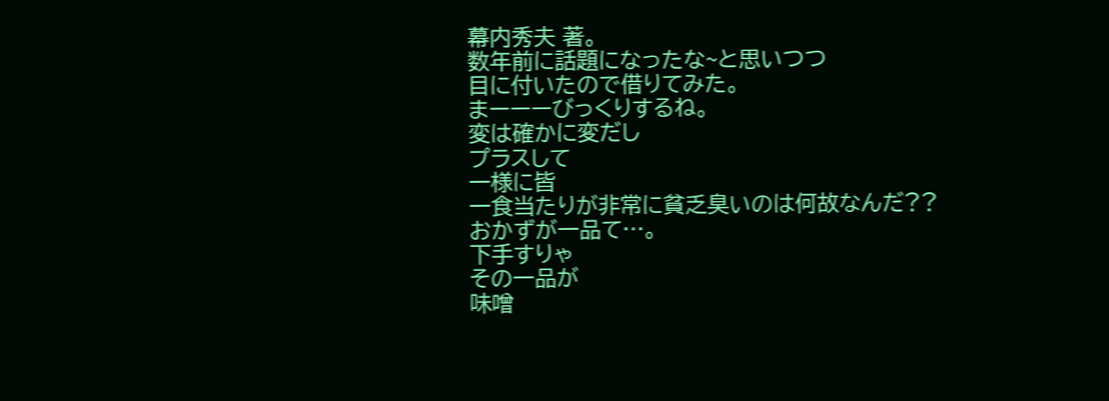幕内秀夫 著。
数年前に話題になったな~と思いつつ
目に付いたので借りてみた。
まーーーびっくりするね。
変は確かに変だし
プラスして
一様に皆
一食当たりが非常に貧乏臭いのは何故なんだ??
おかずが一品て…。
下手すりゃ
その一品が
味噌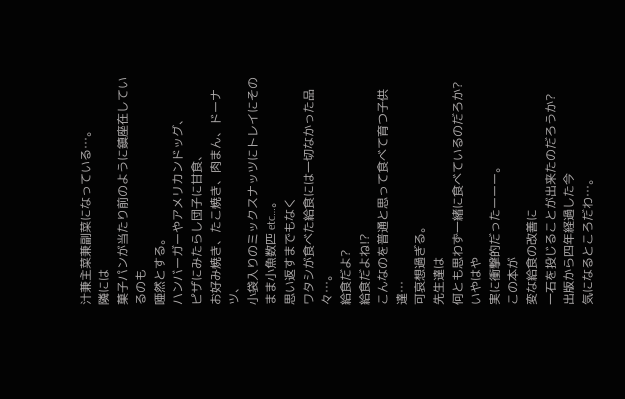汁兼主菜兼副菜になっている…。
隣には
菓子パンが当たり前のように鎮座在しているのも
唖然とする。
ハンバーガーやアメリカンドッグ、
ピザにみたらし団子に甘食、
お好み焼き、たこ焼き、肉まん、ドーナツ、
小袋入りのミックスナッツにトレイにそのまま小魚数匹 etc…。
思い返すまでもなく
ワタシが食べた給食には一切なかった品々…。
給食だよ?
給食だよね!?
こんなのを普通と思って食べて育つ子供達…
可哀想過ぎる。
先生達は
何とも思わず一緒に食べているのだろか?
いやはや
実に衝撃的だったーーー。
この本が
変な給食の改善に
一石を投じることが出来たのだろうか?
出版から四年経過した今
気になるところだわ…。